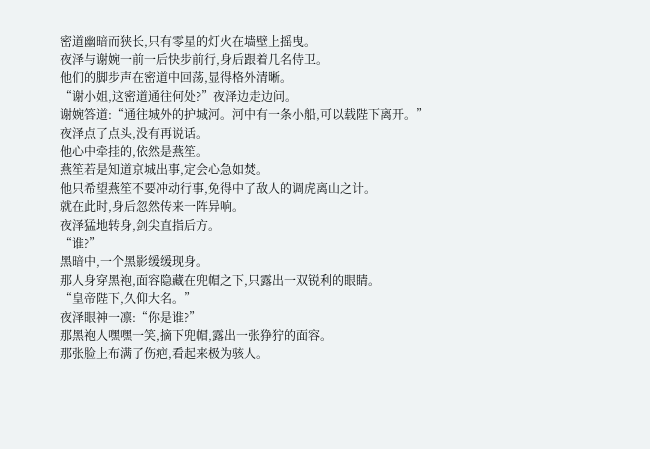密道幽暗而狭长,只有零星的灯火在墙壁上摇曳。
夜泽与谢婉一前一后快步前行,身后跟着几名侍卫。
他们的脚步声在密道中回荡,显得格外清晰。
“谢小姐,这密道通往何处?”夜泽边走边问。
谢婉答道:“通往城外的护城河。河中有一条小船,可以载陛下离开。”
夜泽点了点头,没有再说话。
他心中牵挂的,依然是燕笙。
燕笙若是知道京城出事,定会心急如焚。
他只希望燕笙不要冲动行事,免得中了敌人的调虎离山之计。
就在此时,身后忽然传来一阵异响。
夜泽猛地转身,剑尖直指后方。
“谁?”
黑暗中,一个黑影缓缓现身。
那人身穿黑袍,面容隐藏在兜帽之下,只露出一双锐利的眼睛。
“皇帝陛下,久仰大名。”
夜泽眼神一凛:“你是谁?”
那黑袍人嘿嘿一笑,摘下兜帽,露出一张狰狞的面容。
那张脸上布满了伤疤,看起来极为骇人。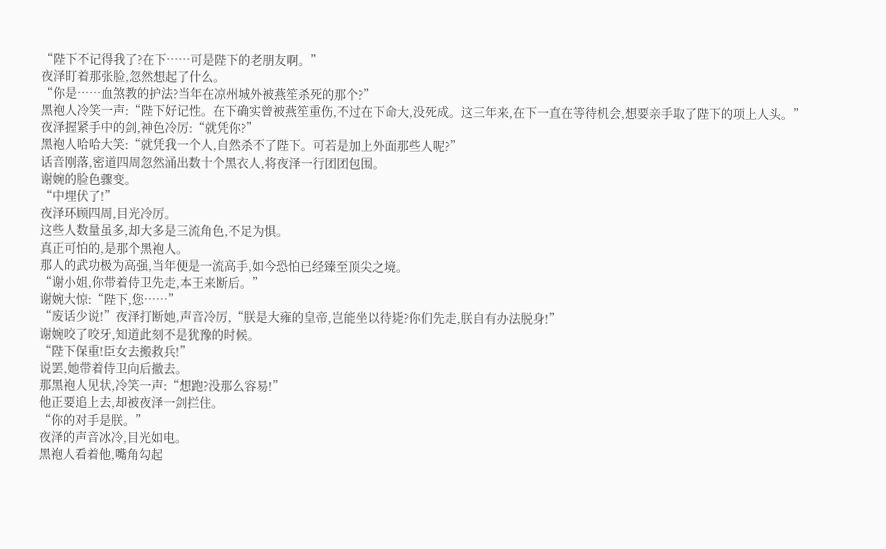“陛下不记得我了?在下……可是陛下的老朋友啊。”
夜泽盯着那张脸,忽然想起了什么。
“你是……血煞教的护法?当年在凉州城外被燕笙杀死的那个?”
黑袍人冷笑一声:“陛下好记性。在下确实曾被燕笙重伤,不过在下命大,没死成。这三年来,在下一直在等待机会,想要亲手取了陛下的项上人头。”
夜泽握紧手中的剑,神色冷厉:“就凭你?”
黑袍人哈哈大笑:“就凭我一个人,自然杀不了陛下。可若是加上外面那些人呢?”
话音刚落,密道四周忽然涌出数十个黑衣人,将夜泽一行团团包围。
谢婉的脸色骤变。
“中埋伏了!”
夜泽环顾四周,目光冷厉。
这些人数量虽多,却大多是三流角色,不足为惧。
真正可怕的,是那个黑袍人。
那人的武功极为高强,当年便是一流高手,如今恐怕已经臻至顶尖之境。
“谢小姐,你带着侍卫先走,本王来断后。”
谢婉大惊:“陛下,您……”
“废话少说!”夜泽打断她,声音冷厉,“朕是大雍的皇帝,岂能坐以待毙?你们先走,朕自有办法脱身!”
谢婉咬了咬牙,知道此刻不是犹豫的时候。
“陛下保重!臣女去搬救兵!”
说罢,她带着侍卫向后撤去。
那黑袍人见状,冷笑一声:“想跑?没那么容易!”
他正要追上去,却被夜泽一剑拦住。
“你的对手是朕。”
夜泽的声音冰冷,目光如电。
黑袍人看着他,嘴角勾起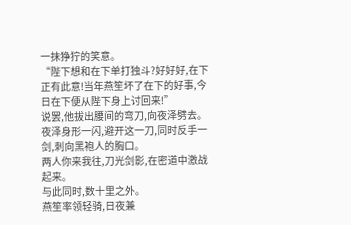一抹狰狞的笑意。
“陛下想和在下单打独斗?好好好,在下正有此意!当年燕笙坏了在下的好事,今日在下便从陛下身上讨回来!”
说罢,他拔出腰间的弯刀,向夜泽劈去。
夜泽身形一闪,避开这一刀,同时反手一剑,刺向黑袍人的胸口。
两人你来我往,刀光剑影,在密道中激战起来。
与此同时,数十里之外。
燕笙率领轻骑,日夜兼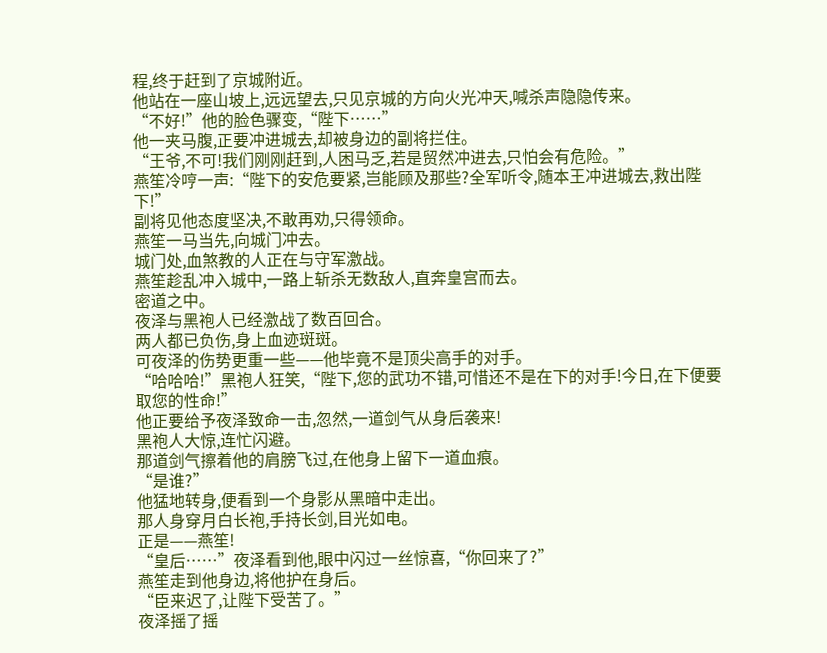程,终于赶到了京城附近。
他站在一座山坡上,远远望去,只见京城的方向火光冲天,喊杀声隐隐传来。
“不好!”他的脸色骤变,“陛下……”
他一夹马腹,正要冲进城去,却被身边的副将拦住。
“王爷,不可!我们刚刚赶到,人困马乏,若是贸然冲进去,只怕会有危险。”
燕笙冷哼一声:“陛下的安危要紧,岂能顾及那些?全军听令,随本王冲进城去,救出陛下!”
副将见他态度坚决,不敢再劝,只得领命。
燕笙一马当先,向城门冲去。
城门处,血煞教的人正在与守军激战。
燕笙趁乱冲入城中,一路上斩杀无数敌人,直奔皇宫而去。
密道之中。
夜泽与黑袍人已经激战了数百回合。
两人都已负伤,身上血迹斑斑。
可夜泽的伤势更重一些——他毕竟不是顶尖高手的对手。
“哈哈哈!”黑袍人狂笑,“陛下,您的武功不错,可惜还不是在下的对手!今日,在下便要取您的性命!”
他正要给予夜泽致命一击,忽然,一道剑气从身后袭来!
黑袍人大惊,连忙闪避。
那道剑气擦着他的肩膀飞过,在他身上留下一道血痕。
“是谁?”
他猛地转身,便看到一个身影从黑暗中走出。
那人身穿月白长袍,手持长剑,目光如电。
正是——燕笙!
“皇后……”夜泽看到他,眼中闪过一丝惊喜,“你回来了?”
燕笙走到他身边,将他护在身后。
“臣来迟了,让陛下受苦了。”
夜泽摇了摇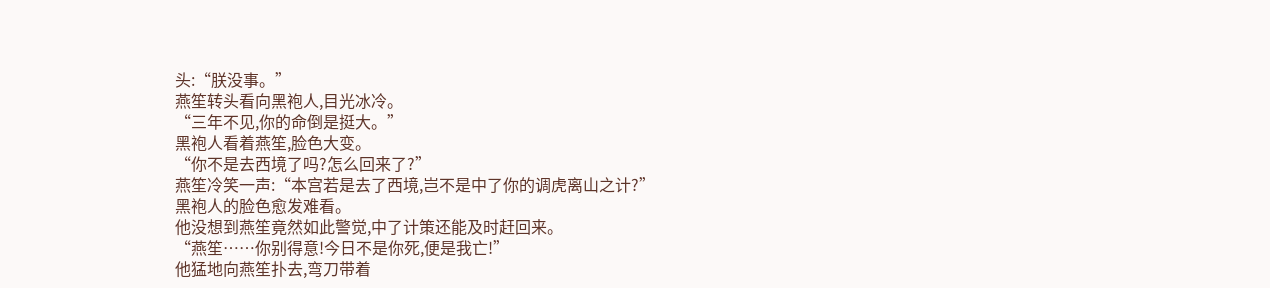头:“朕没事。”
燕笙转头看向黑袍人,目光冰冷。
“三年不见,你的命倒是挺大。”
黑袍人看着燕笙,脸色大变。
“你不是去西境了吗?怎么回来了?”
燕笙冷笑一声:“本宫若是去了西境,岂不是中了你的调虎离山之计?”
黑袍人的脸色愈发难看。
他没想到燕笙竟然如此警觉,中了计策还能及时赶回来。
“燕笙……你别得意!今日不是你死,便是我亡!”
他猛地向燕笙扑去,弯刀带着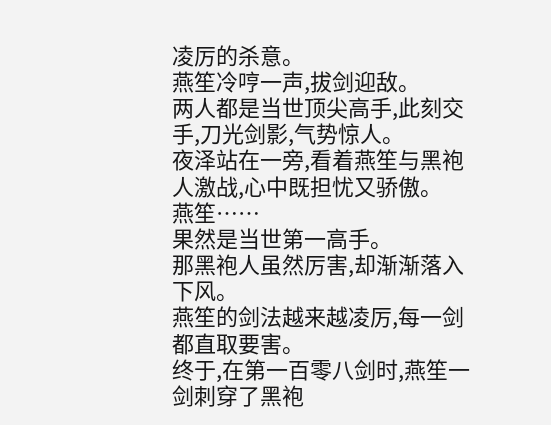凌厉的杀意。
燕笙冷哼一声,拔剑迎敌。
两人都是当世顶尖高手,此刻交手,刀光剑影,气势惊人。
夜泽站在一旁,看着燕笙与黑袍人激战,心中既担忧又骄傲。
燕笙……
果然是当世第一高手。
那黑袍人虽然厉害,却渐渐落入下风。
燕笙的剑法越来越凌厉,每一剑都直取要害。
终于,在第一百零八剑时,燕笙一剑刺穿了黑袍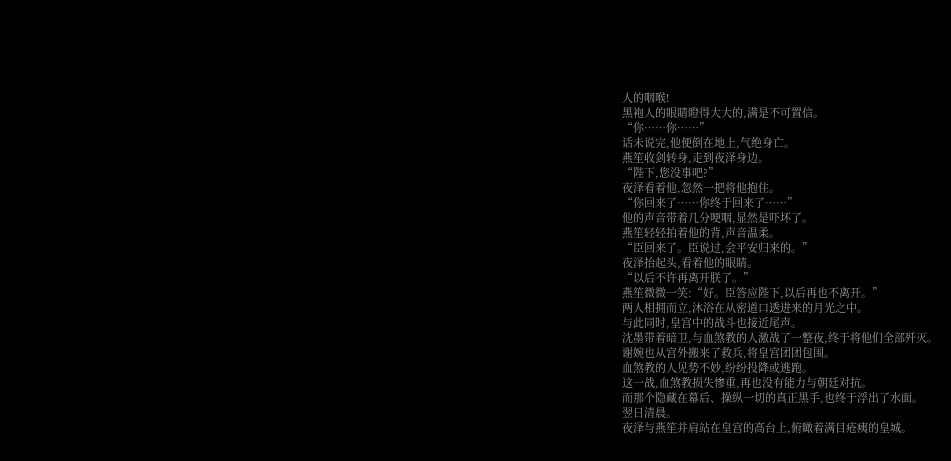人的咽喉!
黑袍人的眼睛瞪得大大的,满是不可置信。
“你……你……”
话未说完,他便倒在地上,气绝身亡。
燕笙收剑转身,走到夜泽身边。
“陛下,您没事吧?”
夜泽看着他,忽然一把将他抱住。
“你回来了……你终于回来了……”
他的声音带着几分哽咽,显然是吓坏了。
燕笙轻轻拍着他的背,声音温柔。
“臣回来了。臣说过,会平安归来的。”
夜泽抬起头,看着他的眼睛。
“以后不许再离开朕了。”
燕笙微微一笑:“好。臣答应陛下,以后再也不离开。”
两人相拥而立,沐浴在从密道口透进来的月光之中。
与此同时,皇宫中的战斗也接近尾声。
沈墨带着暗卫,与血煞教的人激战了一整夜,终于将他们全部歼灭。
谢婉也从宫外搬来了救兵,将皇宫团团包围。
血煞教的人见势不妙,纷纷投降或逃跑。
这一战,血煞教损失惨重,再也没有能力与朝廷对抗。
而那个隐藏在幕后、操纵一切的真正黑手,也终于浮出了水面。
翌日清晨。
夜泽与燕笙并肩站在皇宫的高台上,俯瞰着满目疮痍的皇城。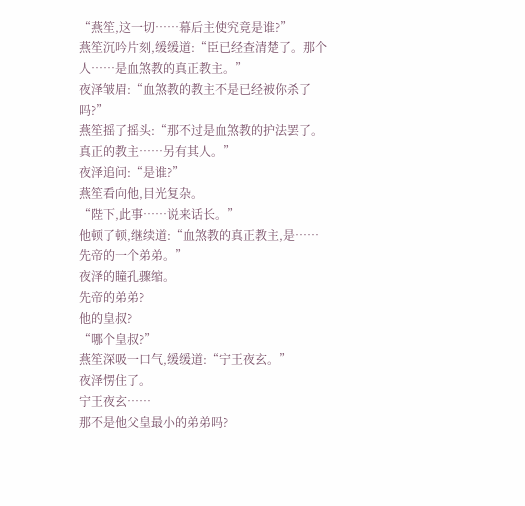“燕笙,这一切……幕后主使究竟是谁?”
燕笙沉吟片刻,缓缓道:“臣已经查清楚了。那个人……是血煞教的真正教主。”
夜泽皱眉:“血煞教的教主不是已经被你杀了吗?”
燕笙摇了摇头:“那不过是血煞教的护法罢了。真正的教主……另有其人。”
夜泽追问:“是谁?”
燕笙看向他,目光复杂。
“陛下,此事……说来话长。”
他顿了顿,继续道:“血煞教的真正教主,是……先帝的一个弟弟。”
夜泽的瞳孔骤缩。
先帝的弟弟?
他的皇叔?
“哪个皇叔?”
燕笙深吸一口气,缓缓道:“宁王夜玄。”
夜泽愣住了。
宁王夜玄……
那不是他父皇最小的弟弟吗?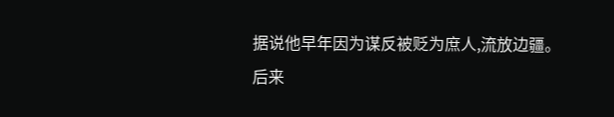据说他早年因为谋反被贬为庶人,流放边疆。
后来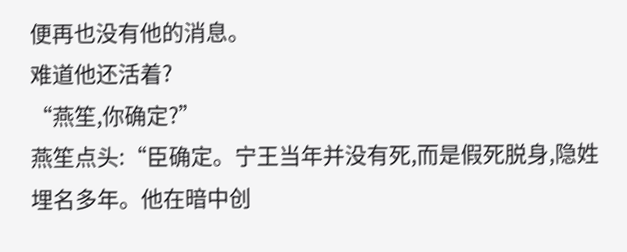便再也没有他的消息。
难道他还活着?
“燕笙,你确定?”
燕笙点头:“臣确定。宁王当年并没有死,而是假死脱身,隐姓埋名多年。他在暗中创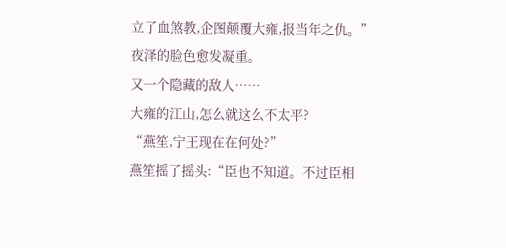立了血煞教,企图颠覆大雍,报当年之仇。”
夜泽的脸色愈发凝重。
又一个隐藏的敌人……
大雍的江山,怎么就这么不太平?
“燕笙,宁王现在在何处?”
燕笙摇了摇头:“臣也不知道。不过臣相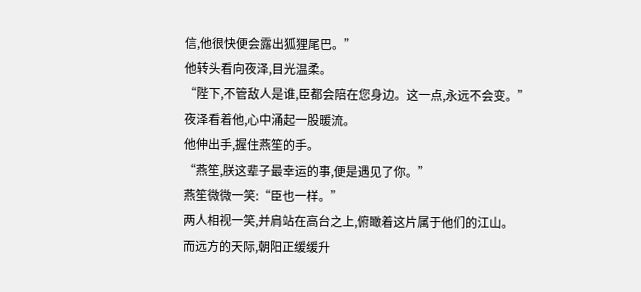信,他很快便会露出狐狸尾巴。”
他转头看向夜泽,目光温柔。
“陛下,不管敌人是谁,臣都会陪在您身边。这一点,永远不会变。”
夜泽看着他,心中涌起一股暖流。
他伸出手,握住燕笙的手。
“燕笙,朕这辈子最幸运的事,便是遇见了你。”
燕笙微微一笑:“臣也一样。”
两人相视一笑,并肩站在高台之上,俯瞰着这片属于他们的江山。
而远方的天际,朝阳正缓缓升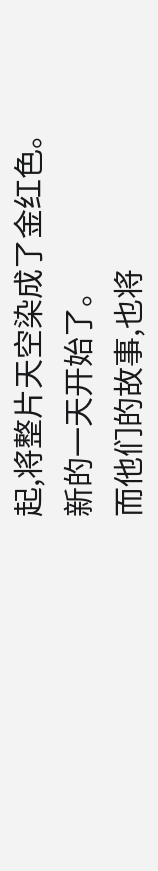起,将整片天空染成了金红色。
新的一天开始了。
而他们的故事,也将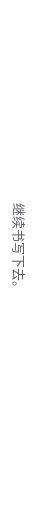继续书写下去。